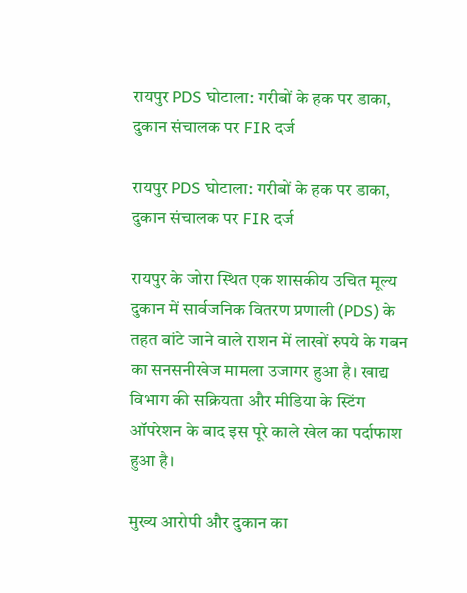रायपुर PDS घोटाला: गरीबों के हक पर डाका, दुकान संचालक पर FIR दर्ज

रायपुर PDS घोटाला: गरीबों के हक पर डाका, दुकान संचालक पर FIR दर्ज

रायपुर के जोरा स्थित एक शासकीय उचित मूल्य दुकान में सार्वजनिक वितरण प्रणाली (PDS) के तहत बांटे जाने वाले राशन में लाखों रुपये के गबन का सनसनीखेज मामला उजागर हुआ है। खाद्य विभाग की सक्रियता और मीडिया के स्टिंग ऑपरेशन के बाद इस पूरे काले खेल का पर्दाफाश हुआ है।

मुख्य आरोपी और दुकान का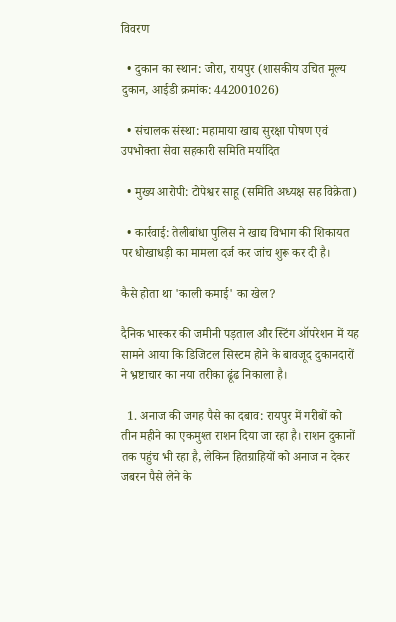विवरण

  • दुकान का स्थान: जोरा, रायपुर (शासकीय उचित मूल्य दुकान, आईडी क्रमांक: 442001026)

  • संचालक संस्था: महामाया खाद्य सुरक्षा पोषण एवं उपभोक्ता सेवा सहकारी समिति मर्यादित

  • मुख्य आरोपी: टोपेश्वर साहू (समिति अध्यक्ष सह विक्रेता)

  • कार्रवाई: तेलीबांधा पुलिस ने खाद्य विभाग की शिकायत पर धोखाधड़ी का मामला दर्ज कर जांच शुरू कर दी है।

कैसे होता था 'काली कमाई' का खेल?

दैनिक भास्कर की जमीनी पड़ताल और स्टिंग ऑपरेशन में यह सामने आया कि डिजिटल सिस्टम होने के बावजूद दुकानदारों ने भ्रष्टाचार का नया तरीका ढूंढ निकाला है।

  1. अनाज की जगह पैसे का दबाव: रायपुर में गरीबों को तीन महीने का एकमुश्त राशन दिया जा रहा है। राशन दुकानों तक पहुंच भी रहा है, लेकिन हितग्राहियों को अनाज न देकर जबरन पैसे लेने के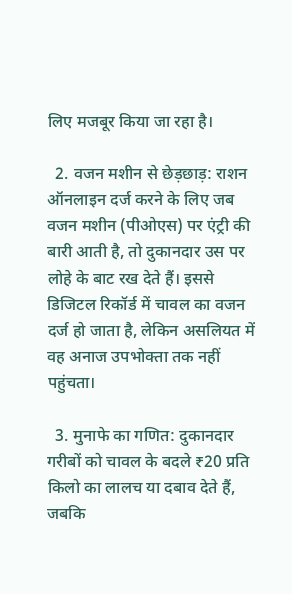लिए मजबूर किया जा रहा है।

  2. वजन मशीन से छेड़छाड़: राशन ऑनलाइन दर्ज करने के लिए जब वजन मशीन (पीओएस) पर एंट्री की बारी आती है, तो दुकानदार उस पर लोहे के बाट रख देते हैं। इससे डिजिटल रिकॉर्ड में चावल का वजन दर्ज हो जाता है, लेकिन असलियत में वह अनाज उपभोक्ता तक नहीं पहुंचता।

  3. मुनाफे का गणित: दुकानदार गरीबों को चावल के बदले ₹20 प्रति किलो का लालच या दबाव देते हैं, जबकि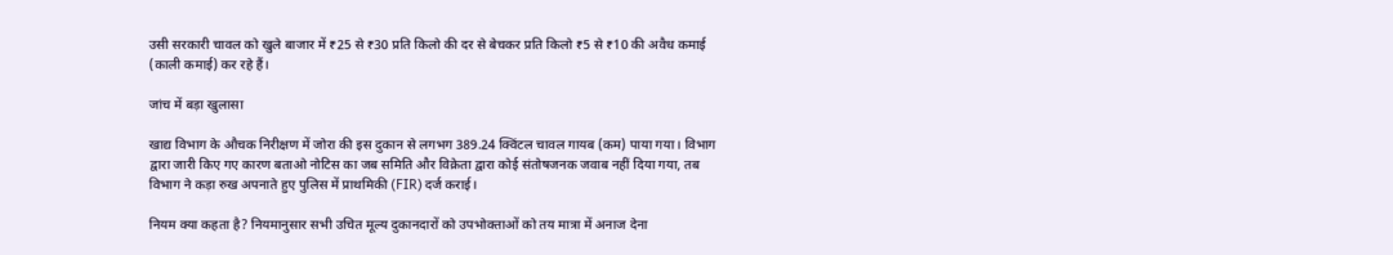उसी सरकारी चावल को खुले बाजार में ₹25 से ₹30 प्रति किलो की दर से बेचकर प्रति किलो ₹5 से ₹10 की अवैध कमाई (काली कमाई) कर रहे हैं।

जांच में बड़ा खुलासा

खाद्य विभाग के औचक निरीक्षण में जोरा की इस दुकान से लगभग 389.24 क्विंटल चावल गायब (कम) पाया गया। विभाग द्वारा जारी किए गए कारण बताओ नोटिस का जब समिति और विक्रेता द्वारा कोई संतोषजनक जवाब नहीं दिया गया, तब विभाग ने कड़ा रुख अपनाते हुए पुलिस में प्राथमिकी (FIR) दर्ज कराई।

नियम क्या कहता है? नियमानुसार सभी उचित मूल्य दुकानदारों को उपभोक्ताओं को तय मात्रा में अनाज देना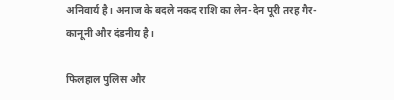अनिवार्य है। अनाज के बदले नकद राशि का लेन-देन पूरी तरह गैर-कानूनी और दंडनीय है।

फिलहाल पुलिस और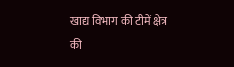खाद्य विभाग की टीमें क्षेत्र की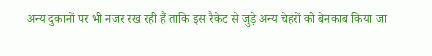अन्य दुकानों पर भी नजर रख रही हैं ताकि इस रैकेट से जुड़े अन्य चेहरों को बेनकाब किया जा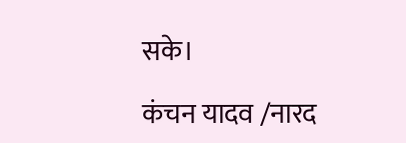सके।

कंचन यादव /नारद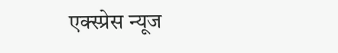एक्स्प्रेस न्यूज